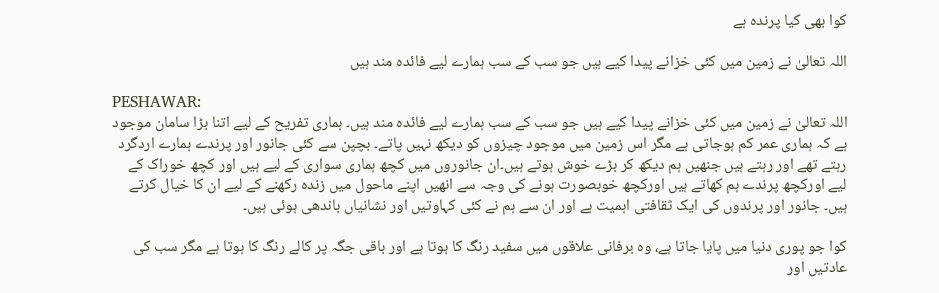کوا بھی کیا پرندہ ہے

اللہ تعالیٰ نے زمین میں کئی خزانے پیدا کیے ہیں جو سب کے سب ہمارے لیے فائدہ مند ہیں

PESHAWAR:
اللہ تعالیٰ نے زمین میں کئی خزانے پیدا کیے ہیں جو سب کے سب ہمارے لیے فائدہ مند ہیں۔ ہماری تفریح کے لیے اتنا بڑا سامان موجود ہے کہ ہماری عمر کم ہوجاتی ہے مگر اس زمین میں موجود چیزوں کو دیکھ نہیں پاتے۔ بچپن سے کئی جانور اور پرندے ہمارے اردگرد رہتے تھے اور رہتے ہیں جنھیں ہم دیکھ کر بڑے خوش ہوتے ہیں۔ان جانوروں میں کچھ ہماری سواری کے لیے ہیں اور کچھ خوراک کے لیے اورکچھ پرندے ہم کھاتے ہیں اورکچھ خوبصورت ہونے کی وجہ سے انھیں اپنے ماحول میں زندہ رکھنے کے لیے ان کا خیال کرتے ہیں۔ جانور اور پرندوں کی ایک ثقافتی اہمیت ہے اور ان سے ہم نے کئی کہاوتیں اور نشانیاں باندھی ہوئی ہیں۔

کوا جو پوری دنیا میں پایا جاتا ہے، وہ برفانی علاقوں میں سفید رنگ کا ہوتا ہے اور باقی جگہ پر کالے رنگ کا ہوتا ہے مگر سب کی عادتیں اور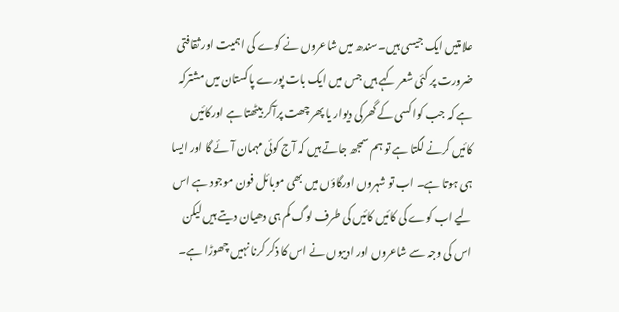علامتیں ایک جیسی ہیں۔سندھ میں شاعروں نے کوے کی اہمیت اور ثقافتی ضرورت پر کئی شعر کہے ہیں جس میں ایک بات پورے پاکستان میں مشترکہ ہے کہ جب کوا کسی کے گھرکی دیوار یا پھر چھت پرآکر بیٹھتا ہے اورکائیں کائیں کرنے لگتا ہے تو ہم سمجھ جاتے ہیں کہ آج کوئی مہمان آئے گا اور ایسا ہی ہوتا ہے۔ اب تو شہروں اورگاؤں میں بھی موبائل فون موجود ہے اس لیے اب کوے کی کائیں کائیں کی طرف لوگ کم ہی دھیان دیتے ہیں لیکن اس کی وجہ سے شاعروں اور ادیبوں نے اس کا ذکر کرنا نہیں چھوڑا ہے۔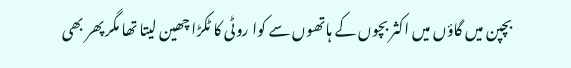بچپن میں گاؤں میں اکثر بچوں کے ہاتھوں سے کوا روٹی کا ٹکڑا چھین لیتا تھا مگر پھر بھی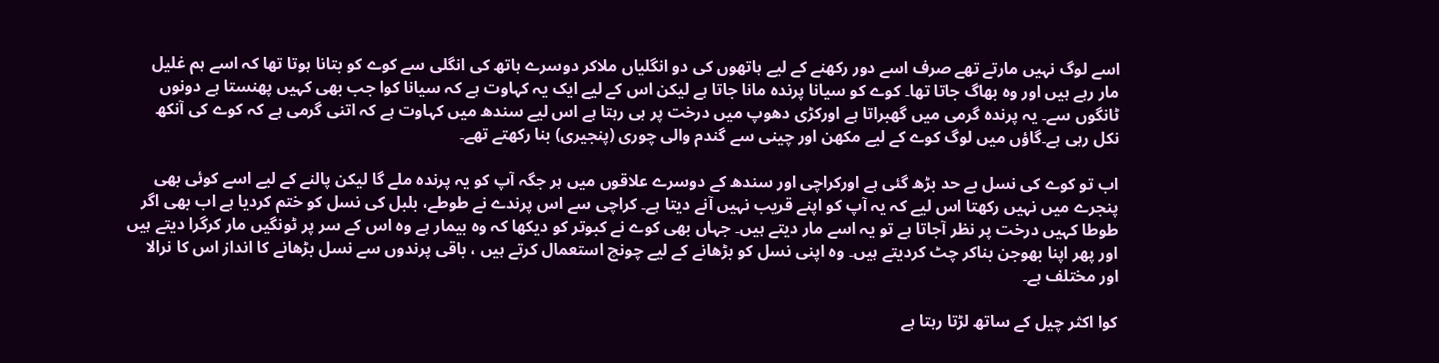اسے لوگ نہیں مارتے تھے صرف اسے دور رکھنے کے لیے ہاتھوں کی دو انگلیاں ملاکر دوسرے ہاتھ کی انگلی سے کوے کو بتانا ہوتا تھا کہ اسے ہم غلیل مار رہے ہیں اور وہ بھاگ جاتا تھا۔ کوے کو سیانا پرندہ مانا جاتا ہے لیکن اس کے لیے ایک یہ کہاوت ہے کہ سیانا کوا جب بھی کہیں پھنستا ہے دونوں ٹانگوں سے۔ یہ پرندہ گرمی میں گھبراتا ہے اورکڑی دھوپ میں درخت پر ہی رہتا ہے اس لیے سندھ میں کہاوت ہے کہ اتنی گرمی ہے کہ کوے کی آنکھ نکل رہی ہے۔گاؤں میں لوگ کوے کے لیے مکھن اور چینی سے گندم والی چوری (پنجیری) بنا رکھتے تھے۔

اب تو کوے کی نسل بے حد بڑھ گئی ہے اورکراچی اور سندھ کے دوسرے علاقوں میں ہر جگہ آپ کو یہ پرندہ ملے گا لیکن پالنے کے لیے اسے کوئی بھی پنجرے میں نہیں رکھتا اس لیے کہ یہ آپ کو اپنے قریب نہیں آنے دیتا ہے۔ کراچی سے اس پرندے نے طوطے، بلبل کی نسل کو ختم کردیا ہے اب بھی اگر طوطا کہیں درخت پر نظر آجاتا ہے تو یہ اسے مار دیتے ہیں۔ جہاں بھی کوے نے کبوتر کو دیکھا کہ وہ بیمار ہے وہ اس کے سر پر ٹونگیں مار کرگرا دیتے ہیں اور پھر اپنا بھوجن بناکر چٹ کردیتے ہیں۔ وہ اپنی نسل کو بڑھانے کے لیے چونچ استعمال کرتے ہیں ، باقی پرندوں سے نسل بڑھانے کا انداز اس کا نرالا اور مختلف ہے۔

کوا اکثر چیل کے ساتھ لڑتا رہتا ہے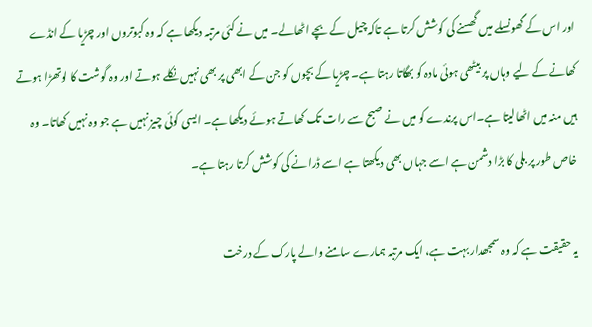اور اس کے گھونسلے میں گھسنے کی کوشش کرتا ہے تاکہ چیل کے بچے اٹھالے۔ میں نے کئی مرتبہ دیکھا ہے کہ وہ کبوتروں اور چڑیا کے انڈے کھانے کے لیے وہاں پر بیٹھی ہوئی مادہ کو بھگاتا رہتا ہے۔ چڑیا کے بچوں کو جن کے ابھی پر بھی نہیں نکلے ہوتے اور وہ گوشت کا لوتھڑا ہوتے ہیں منہ میں اٹھالیتا ہے۔اس پرندے کو میں نے صبح سے رات تک کھاتے ہوئے دیکھا ہے۔ ایسی کوئی چیز نہیں ہے جو وہ نہیں کھاتا۔ وہ خاص طور پر بلی کا بڑا دشمن ہے اسے جہاں بھی دیکھتا ہے اسے ڈرانے کی کوشش کرتا رہتا ہے۔

یہ حقیقت ہے کہ وہ سمجھدار بہت ہے، ایک مرتبہ ہمارے سامنے والے پارک کے درخت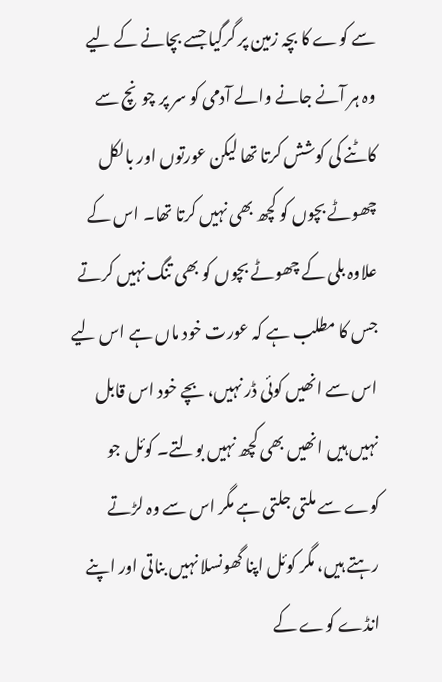سے کوے کا بچہ زمین پر گرگیا جسے بچانے کے لیے وہ ہر آنے جانے والے آدمی کو سر پر چونچ سے کاٹنے کی کوشش کرتا تھا لیکن عورتوں اور بالکل چھوٹے بچوں کو کچھ بھی نہیں کرتا تھا۔ اس کے علاوہ بلی کے چھوٹے بچوں کو بھی تنگ نہیں کرتے جس کا مطلب ہے کہ عورت خود ماں ہے اس لیے اس سے انھیں کوئی ڈر نہیں، بچے خود اس قابل نہیں ہیں انھیں بھی کچھ نہیں بولتے۔ کوئل جو کوے سے ملتی جلتی ہے مگر اس سے وہ لڑتے رہتے ہیں، مگر کوئل اپنا گھونسلا نہیں بناتی اور اپنے انڈے کوے کے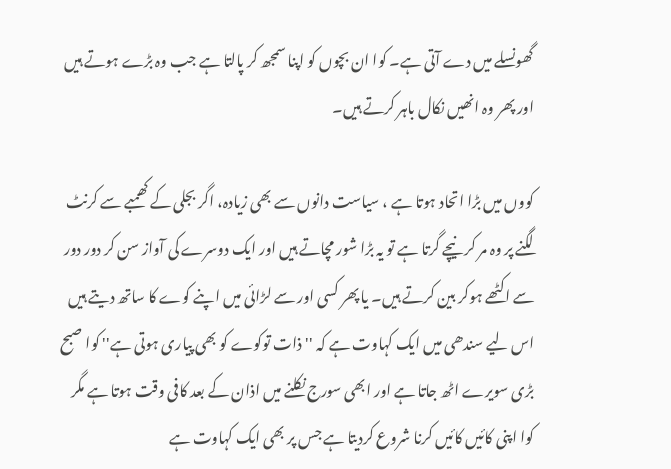گھونسلے میں دے آتی ہے۔ کوا ان بچوں کو اپنا سمجھ کر پالتا ہے جب وہ بڑے ہوتے ہیں اور پھر وہ انھیں نکال باہر کرتے ہیں۔

کووں میں بڑا اتحاد ہوتا ہے ، سیاست دانوں سے بھی زیادہ، اگر بجلی کے کھمبے سے کرنٹ لگنے پر وہ مر کر نیچے گرتا ہے تو یہ بڑا شور مچاتے ہیں اور ایک دوسرے کی آواز سن کر دور دور سے اکٹھے ہوکر بین کرتے ہیں۔ یا پھر کسی اور سے لڑائی میں اپنے کوے کا ساتھ دیتے ہیں اس لیے سندھی میں ایک کہاوت ہے کہ ''ذات توکوے کو بھی پیاری ہوتی ہے'' کوا صبح بڑی سویرے اٹھ جاتا ہے اور ابھی سورج نکلنے میں اذان کے بعد کافی وقت ہوتا ہے مگر کوا اپنی کائیں کائیں کرنا شروع کردیتا ہے جس پر بھی ایک کہاوت ہے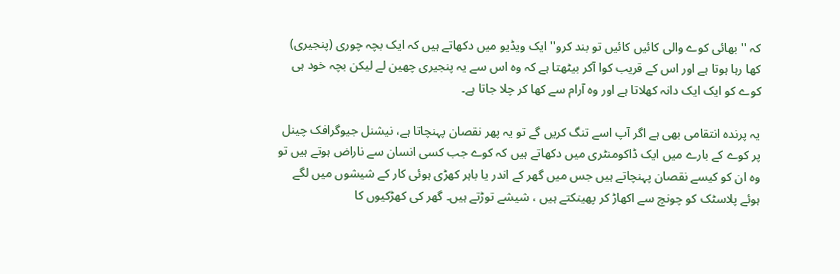کہ ''بھائی کوے والی کائیں کائیں تو بند کرو'' ایک ویڈیو میں دکھاتے ہیں کہ ایک بچہ چوری (پنجیری) کھا رہا ہوتا ہے اور اس کے قریب کوا آکر بیٹھتا ہے کہ وہ اس سے یہ پنجیری چھین لے لیکن بچہ خود ہی کوے کو ایک ایک دانہ کھلاتا ہے اور وہ آرام سے کھا کر چلا جاتا ہے۔

یہ پرندہ انتقامی بھی ہے اگر آپ اسے تنگ کریں گے تو یہ پھر نقصان پہنچاتا ہے، نیشنل جیوگرافک چینل پر کوے کے بارے میں ایک ڈاکومنٹری میں دکھاتے ہیں کہ کوے جب کسی انسان سے ناراض ہوتے ہیں تو وہ ان کو کیسے نقصان پہنچاتے ہیں جس میں گھر کے اندر یا باہر کھڑی ہوئی کار کے شیشوں میں لگے ہوئے پلاسٹک کو چونچ سے اکھاڑ کر پھینکتے ہیں ، شیشے توڑتے ہیں۔ گھر کی کھڑکیوں کا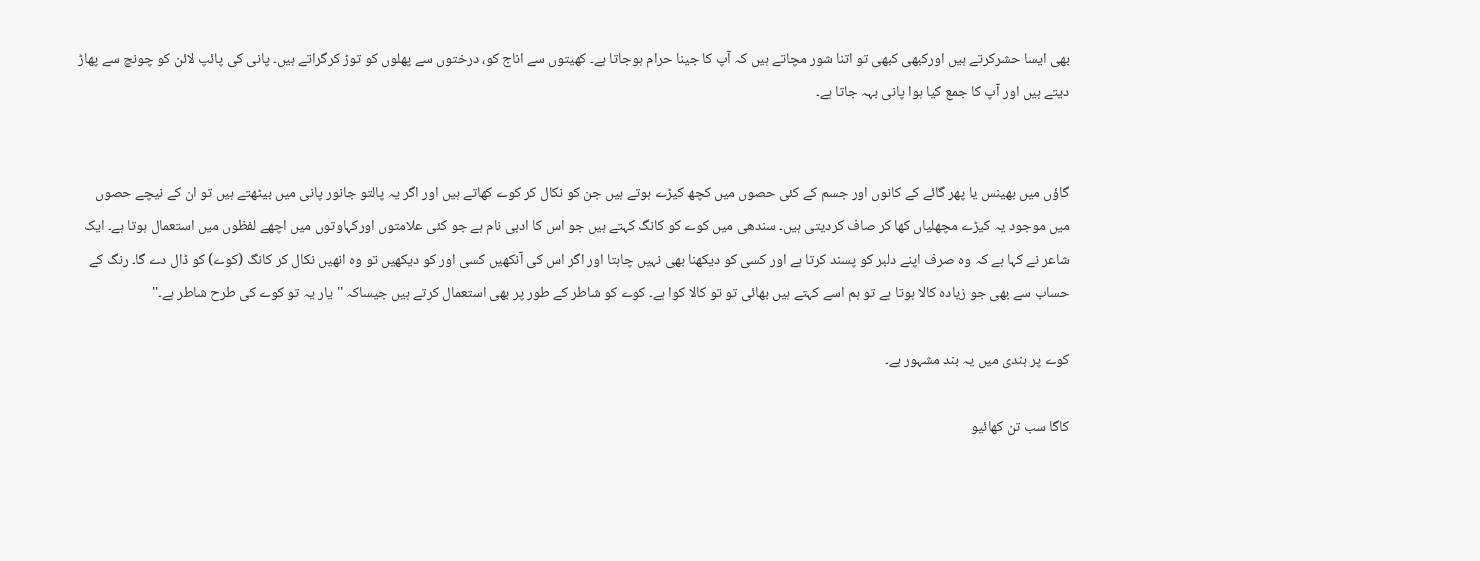بھی ایسا حشرکرتے ہیں اورکبھی کبھی تو اتنا شور مچاتے ہیں کہ آپ کا جینا حرام ہوجاتا ہے۔ کھیتوں سے اناج کو، درختوں سے پھلوں کو توڑ کرگراتے ہیں۔ پانی کی پائپ لائن کو چونچ سے پھاڑ دیتے ہیں اور آپ کا جمع کیا ہوا پانی بہہ جاتا ہے۔


گاؤں میں بھینس یا پھر گائے کے کانوں اور جسم کے کئی حصوں میں کچھ کیڑے ہوتے ہیں جن کو نکال کر کوے کھاتے ہیں اور اگر یہ پالتو جانور پانی میں بیٹھتے ہیں تو ان کے نیچے حصوں میں موجود یہ کیڑے مچھلیاں کھا کر صاف کردیتی ہیں۔ سندھی میں کوے کو کانگ کہتے ہیں جو اس کا ادبی نام ہے جو کئی علامتوں اورکہاوتوں میں اچھے لفظوں میں استعمال ہوتا ہے۔ ایک شاعر نے کہا ہے کہ وہ صرف اپنے دلبر کو پسند کرتا ہے اور کسی کو دیکھنا بھی نہیں چاہتا اور اگر اس کی آنکھیں کسی اور کو دیکھیں تو وہ انھیں نکال کر کانگ (کوے) کو ڈال دے گا۔ رنگ کے حساب سے بھی جو زیادہ کالا ہوتا ہے تو ہم اسے کہتے ہیں بھائی تو تو کالا کوا ہے۔ کوے کو شاطر کے طور پر بھی استعمال کرتے ہیں جیساکہ ''یار یہ تو کوے کی طرح شاطر ہے۔''

کوے پر ہندی میں یہ بند مشہور ہے۔

کاگا سب تن کھائیو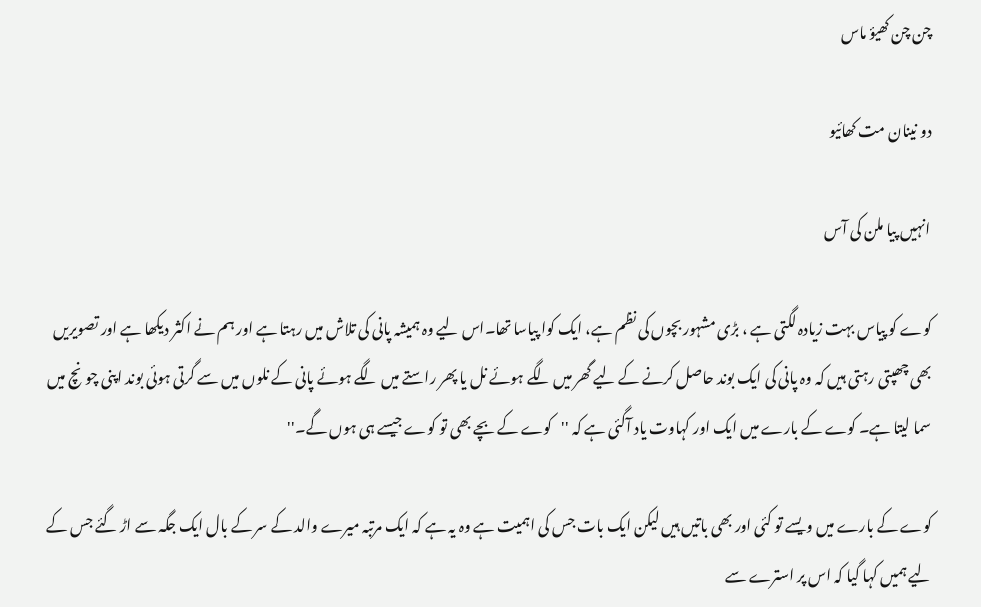چن چن کھیؤ ماس

دو نینان مت کھائیو

انہیں پیا ملن کی آس

کوے کو پیاس بہت زیادہ لگتی ہے ، بڑی مشہور بچوں کی نظم ہے، ایک کوا پیاسا تھا۔اس لیے وہ ہمیشہ پانی کی تلاش میں رہتا ہے اور ہم نے اکثر دیکھا ہے اور تصویریں بھی چھپتی رہتی ہیں کہ وہ پانی کی ایک بوند حاصل کرنے کے لیے گھر میں لگے ہوئے نل یا پھر راستے میں لگے ہوئے پانی کے نلوں میں سے گرتی ہوئی بوند اپنی چونچ میں سما لیتا ہے۔ کوے کے بارے میں ایک اور کہاوت یاد آگئی ہے کہ ''کوے کے بچے بھی تو کوے جیسے ہی ہوں گے۔''

کوے کے بارے میں ویسے تو کئی اور بھی باتیں ہیں لیکن ایک بات جس کی اہمیت ہے وہ یہ ہے کہ ایک مرتبہ میرے والد کے سر کے بال ایک جگہ سے اڑ گئے جس کے لیے ہمیں کہا گیا کہ اس پر استرے سے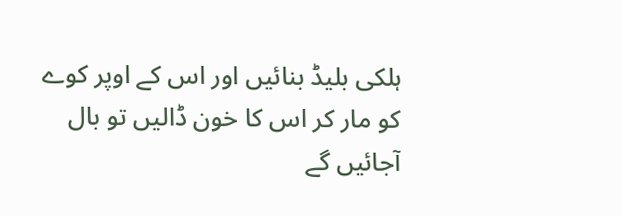ہلکی بلیڈ بنائیں اور اس کے اوپر کوے کو مار کر اس کا خون ڈالیں تو بال آجائیں گے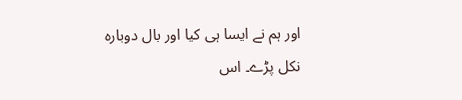اور ہم نے ایسا ہی کیا اور بال دوبارہ نکل پڑے۔ اس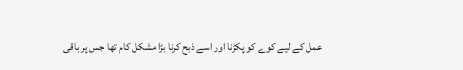عمل کے لیے کوے کو پکڑنا اور اسے ذبح کرنا بڑا مشکل کام تھا جس پر باقی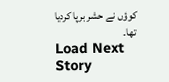کوؤں نے حشر برپا کردیا تھا۔
Load Next Story